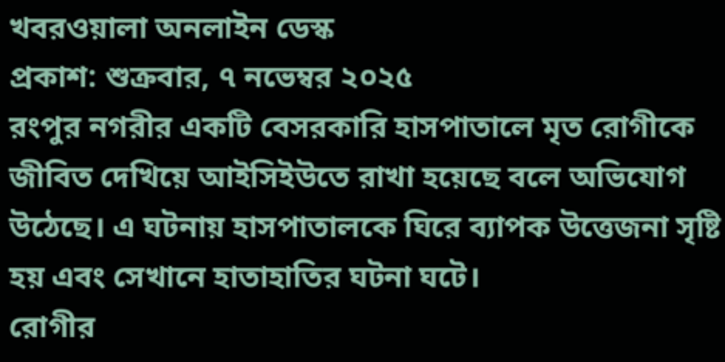খবরওয়ালা অনলাইন ডেস্ক
প্রকাশ: শুক্রবার, ৭ নভেম্বর ২০২৫
রংপুর নগরীর একটি বেসরকারি হাসপাতালে মৃত রোগীকে জীবিত দেখিয়ে আইসিইউতে রাখা হয়েছে বলে অভিযোগ উঠেছে। এ ঘটনায় হাসপাতালকে ঘিরে ব্যাপক উত্তেজনা সৃষ্টি হয় এবং সেখানে হাতাহাতির ঘটনা ঘটে।
রোগীর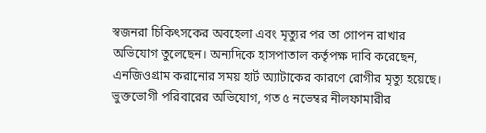স্বজনরা চিকিৎসকের অবহেলা এবং মৃত্যুর পর তা গোপন রাখার অভিযোগ তুলেছেন। অন্যদিকে হাসপাতাল কর্তৃপক্ষ দাবি করেছেন, এনজিওগ্রাম করানোর সময় হার্ট অ্যাটাকের কারণে রোগীর মৃত্যু হয়েছে।
ভুক্তভোগী পরিবারের অভিযোগ, গত ৫ নভেম্বর নীলফামারীর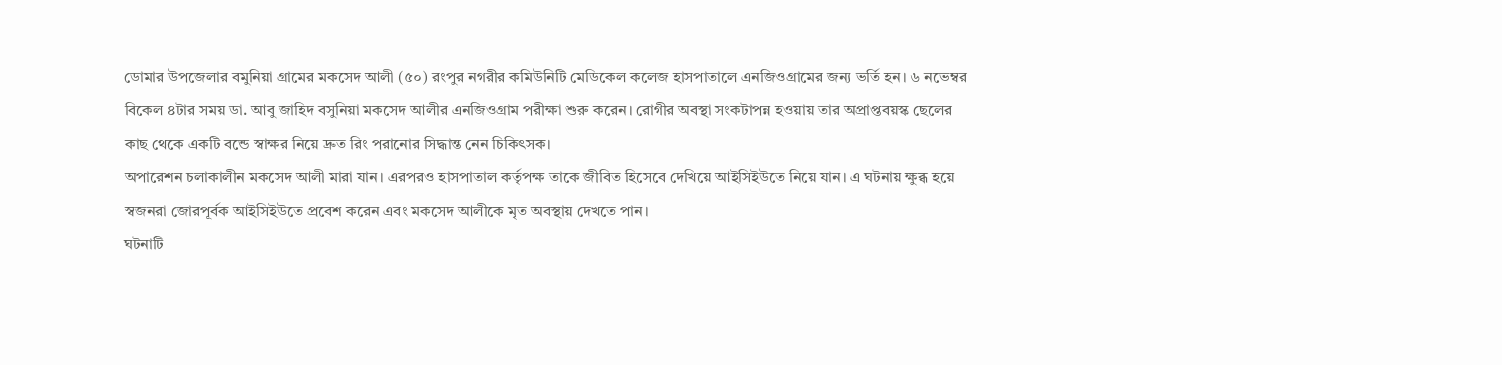ডোমার উপজেলার বমুনিয়া গ্রামের মকসেদ আলী (৫০) রংপুর নগরীর কমিউনিটি মেডিকেল কলেজ হাসপাতালে এনজিওগ্রামের জন্য ভর্তি হন। ৬ নভেম্বর বিকেল ৪টার সময় ডা. আবু জাহিদ বসুনিয়া মকসেদ আলীর এনজিওগ্রাম পরীক্ষা শুরু করেন। রোগীর অবস্থা সংকটাপন্ন হওয়ায় তার অপ্রাপ্তবয়স্ক ছেলের কাছ থেকে একটি বন্ডে স্বাক্ষর নিয়ে দ্রুত রিং পরানোর সিদ্ধান্ত নেন চিকিৎসক।
অপারেশন চলাকালীন মকসেদ আলী মারা যান। এরপরও হাসপাতাল কর্তৃপক্ষ তাকে জীবিত হিসেবে দেখিয়ে আইসিইউতে নিয়ে যান। এ ঘটনায় ক্ষুব্ধ হয়ে স্বজনরা জোরপূর্বক আইসিইউতে প্রবেশ করেন এবং মকসেদ আলীকে মৃত অবস্থায় দেখতে পান।
ঘটনাটি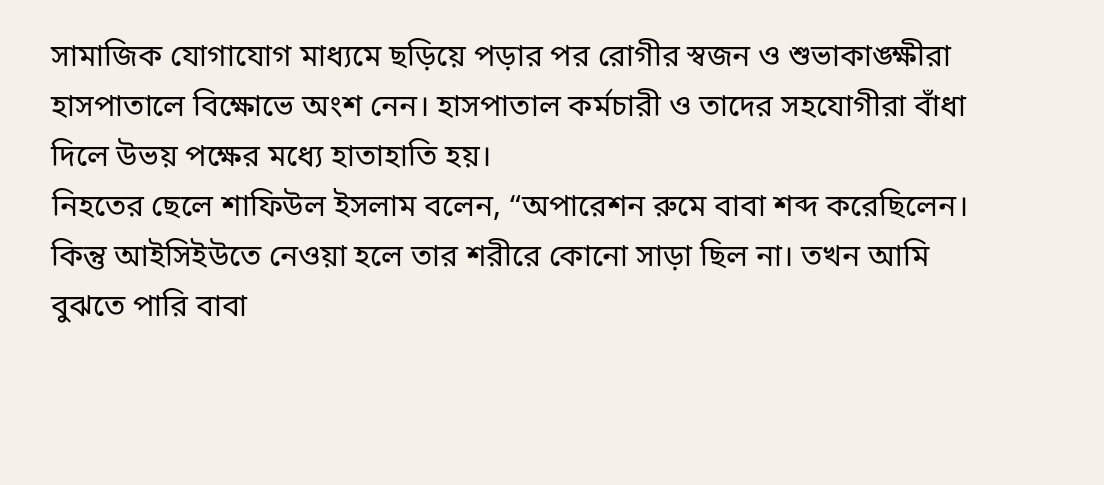সামাজিক যোগাযোগ মাধ্যমে ছড়িয়ে পড়ার পর রোগীর স্বজন ও শুভাকাঙ্ক্ষীরা হাসপাতালে বিক্ষোভে অংশ নেন। হাসপাতাল কর্মচারী ও তাদের সহযোগীরা বাঁধা দিলে উভয় পক্ষের মধ্যে হাতাহাতি হয়।
নিহতের ছেলে শাফিউল ইসলাম বলেন, “অপারেশন রুমে বাবা শব্দ করেছিলেন। কিন্তু আইসিইউতে নেওয়া হলে তার শরীরে কোনো সাড়া ছিল না। তখন আমি বুঝতে পারি বাবা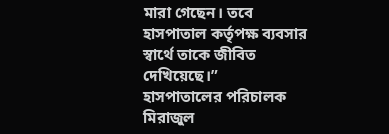মারা গেছেন। তবে হাসপাতাল কর্তৃপক্ষ ব্যবসার স্বার্থে তাকে জীবিত দেখিয়েছে।”
হাসপাতালের পরিচালক মিরাজুল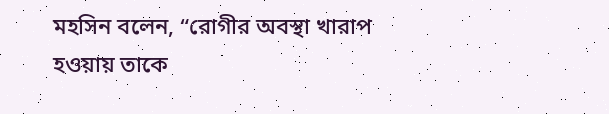মহসিন বলেন, “রোগীর অবস্থা খারাপ হওয়ায় তাকে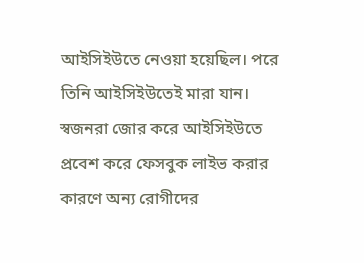আইসিইউতে নেওয়া হয়েছিল। পরে তিনি আইসিইউতেই মারা যান। স্বজনরা জোর করে আইসিইউতে প্রবেশ করে ফেসবুক লাইভ করার কারণে অন্য রোগীদের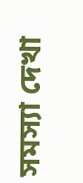সমস্যা দেখা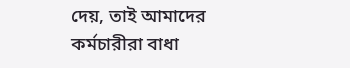দেয়, তাই আমাদের কর্মচারীরা বাধা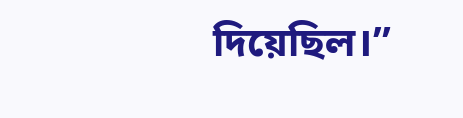দিয়েছিল।”